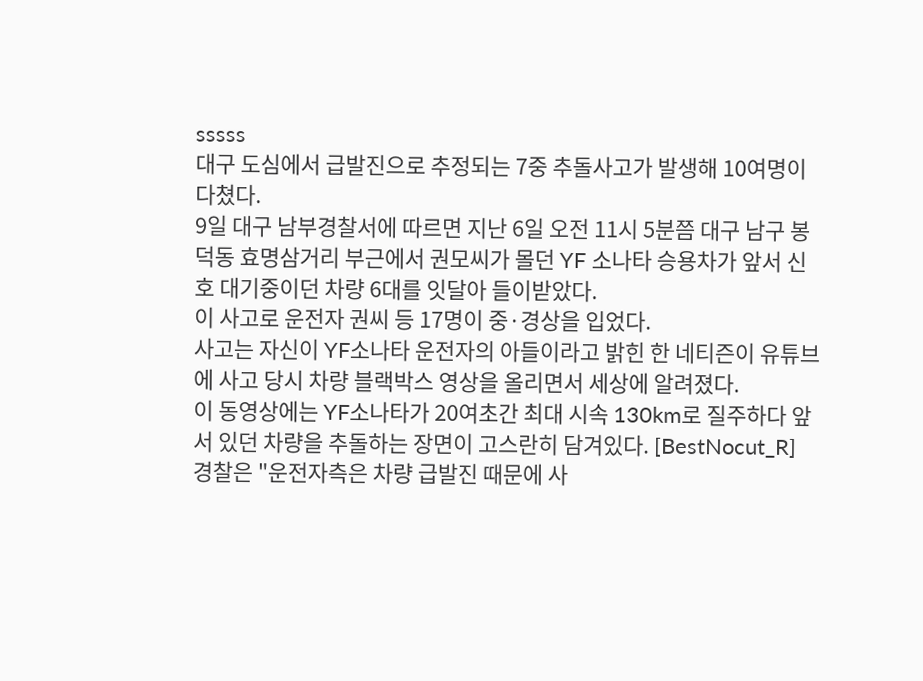sssss
대구 도심에서 급발진으로 추정되는 7중 추돌사고가 발생해 10여명이 다쳤다.
9일 대구 남부경찰서에 따르면 지난 6일 오전 11시 5분쯤 대구 남구 봉덕동 효명삼거리 부근에서 권모씨가 몰던 YF 소나타 승용차가 앞서 신호 대기중이던 차량 6대를 잇달아 들이받았다.
이 사고로 운전자 권씨 등 17명이 중·경상을 입었다.
사고는 자신이 YF소나타 운전자의 아들이라고 밝힌 한 네티즌이 유튜브에 사고 당시 차량 블랙박스 영상을 올리면서 세상에 알려졌다.
이 동영상에는 YF소나타가 20여초간 최대 시속 130km로 질주하다 앞서 있던 차량을 추돌하는 장면이 고스란히 담겨있다. [BestNocut_R]
경찰은 "운전자측은 차량 급발진 때문에 사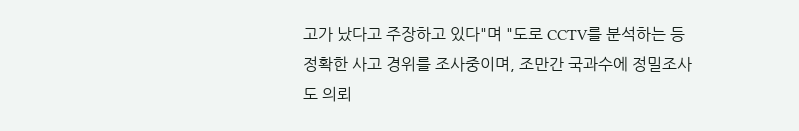고가 났다고 주장하고 있다"며 "도로 CCTV를 분석하는 등 정확한 사고 경위를 조사중이며, 조만간 국과수에 정밀조사도 의뢰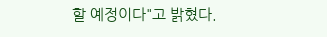할 예정이다"고 밝혔다.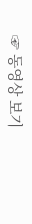☞ 동영상 보기